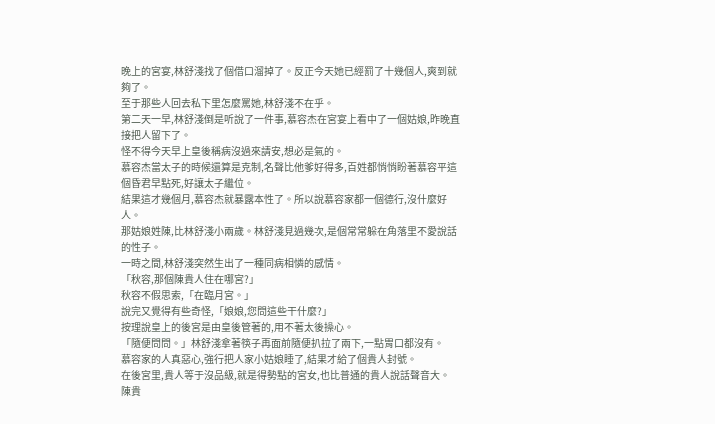晚上的宮宴,林舒淺找了個借口溜掉了。反正今天她已經罰了十幾個人,爽到就夠了。
至于那些人回去私下里怎麼罵她,林舒淺不在乎。
第二天一早,林舒淺倒是听說了一件事,慕容杰在宮宴上看中了一個姑娘,昨晚直接把人留下了。
怪不得今天早上皇後稱病沒過來請安,想必是氣的。
慕容杰當太子的時候還算是克制,名聲比他爹好得多,百姓都悄悄盼著慕容平這個昏君早點死,好讓太子繼位。
結果這才幾個月,慕容杰就暴露本性了。所以說慕容家都一個德行,沒什麼好人。
那姑娘姓陳,比林舒淺小兩歲。林舒淺見過幾次,是個常常躲在角落里不愛說話的性子。
一時之間,林舒淺突然生出了一種同病相憐的感情。
「秋容,那個陳貴人住在哪宮?」
秋容不假思索,「在臨月宮。」
說完又覺得有些奇怪,「娘娘,您問這些干什麼?」
按理說皇上的後宮是由皇後管著的,用不著太後操心。
「隨便問問。」林舒淺拿著筷子再面前隨便扒拉了兩下,一點胃口都沒有。
慕容家的人真惡心,強行把人家小姑娘睡了,結果才給了個貴人封號。
在後宮里,貴人等于沒品級,就是得勢點的宮女,也比普通的貴人說話聲音大。
陳貴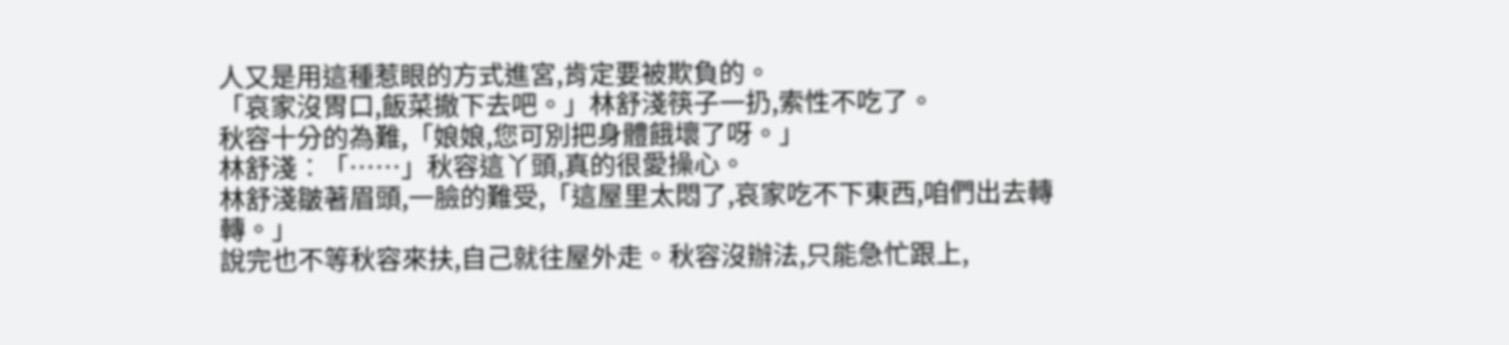人又是用這種惹眼的方式進宮,肯定要被欺負的。
「哀家沒胃口,飯菜撤下去吧。」林舒淺筷子一扔,索性不吃了。
秋容十分的為難,「娘娘,您可別把身體餓壞了呀。」
林舒淺︰「……」秋容這丫頭,真的很愛操心。
林舒淺皺著眉頭,一臉的難受,「這屋里太悶了,哀家吃不下東西,咱們出去轉轉。」
說完也不等秋容來扶,自己就往屋外走。秋容沒辦法,只能急忙跟上,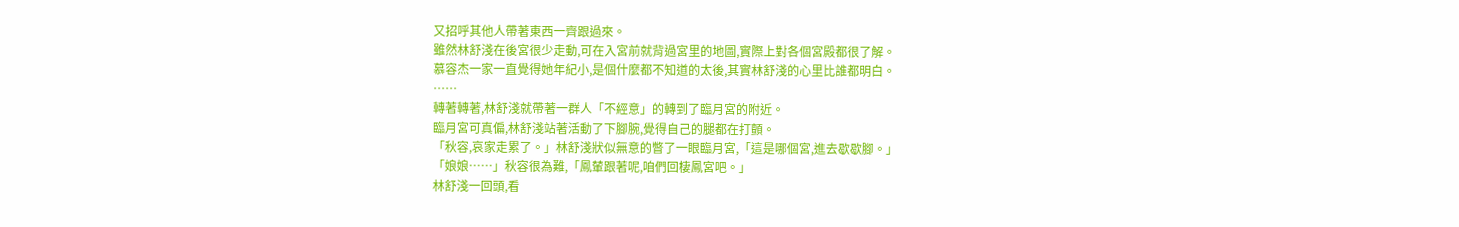又招呼其他人帶著東西一齊跟過來。
雖然林舒淺在後宮很少走動,可在入宮前就背過宮里的地圖,實際上對各個宮殿都很了解。
慕容杰一家一直覺得她年紀小,是個什麼都不知道的太後,其實林舒淺的心里比誰都明白。
……
轉著轉著,林舒淺就帶著一群人「不經意」的轉到了臨月宮的附近。
臨月宮可真偏,林舒淺站著活動了下腳腕,覺得自己的腿都在打顫。
「秋容,哀家走累了。」林舒淺狀似無意的瞥了一眼臨月宮,「這是哪個宮,進去歇歇腳。」
「娘娘……」秋容很為難,「鳳輦跟著呢,咱們回棲鳳宮吧。」
林舒淺一回頭,看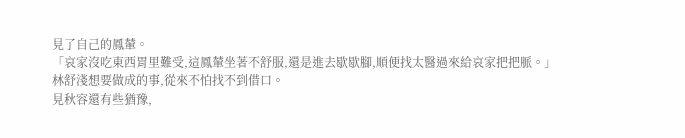見了自己的鳳輦。
「哀家沒吃東西胃里難受,這鳳輦坐著不舒服,還是進去歇歇腳,順便找太醫過來給哀家把把脈。」
林舒淺想要做成的事,從來不怕找不到借口。
見秋容還有些猶豫,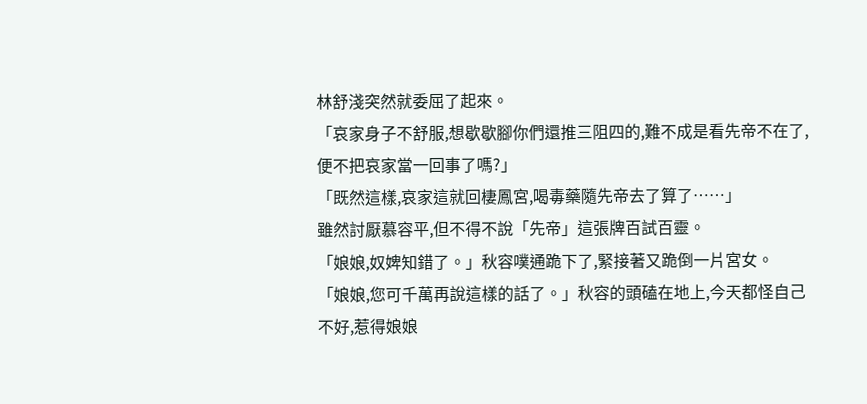林舒淺突然就委屈了起來。
「哀家身子不舒服,想歇歇腳你們還推三阻四的,難不成是看先帝不在了,便不把哀家當一回事了嗎?」
「既然這樣,哀家這就回棲鳳宮,喝毒藥隨先帝去了算了……」
雖然討厭慕容平,但不得不說「先帝」這張牌百試百靈。
「娘娘,奴婢知錯了。」秋容噗通跪下了,緊接著又跪倒一片宮女。
「娘娘,您可千萬再說這樣的話了。」秋容的頭磕在地上,今天都怪自己不好,惹得娘娘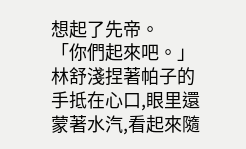想起了先帝。
「你們起來吧。」林舒淺捏著帕子的手抵在心口,眼里還蒙著水汽,看起來隨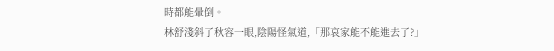時都能暈倒。
林舒淺斜了秋容一眼,陰陽怪氣道,「那哀家能不能進去了?」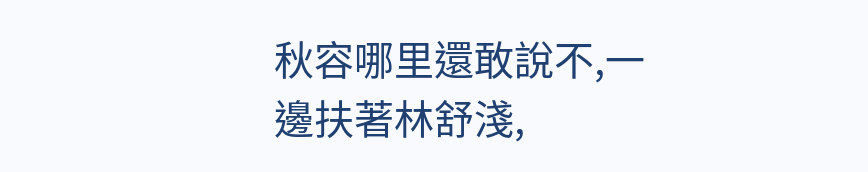秋容哪里還敢說不,一邊扶著林舒淺,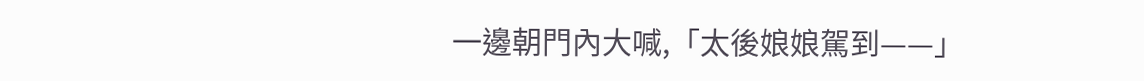一邊朝門內大喊,「太後娘娘駕到——」